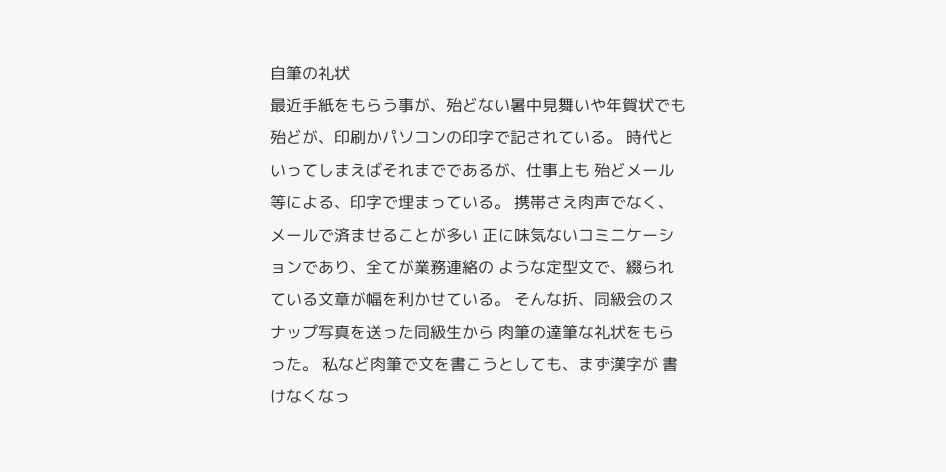自筆の礼状
最近手紙をもらう事が、殆どない暑中見舞いや年賀状でも 殆どが、印刷かパソコンの印字で記されている。 時代といってしまえばそれまでであるが、仕事上も 殆どメール等による、印字で埋まっている。 携帯さえ肉声でなく、メールで済ませることが多い 正に味気ないコミニケーションであり、全てが業務連絡の ような定型文で、綴られている文章が幅を利かせている。 そんな折、同級会のスナップ写真を送った同級生から 肉筆の達筆な礼状をもらった。 私など肉筆で文を書こうとしても、まず漢字が 書けなくなっ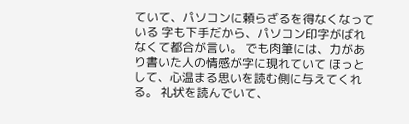ていて、パソコンに頼らざるを得なくなっている 字も下手だから、パソコン印字がばれなくて都合が言い。 でも肉筆には、力があり書いた人の情感が字に現れていて ほっとして、心温まる思いを読む側に与えてくれる。 礼状を読んでいて、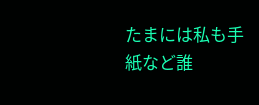たまには私も手紙など誰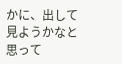かに、出して 見ようかなと思って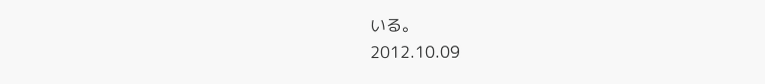いる。
2012.10.09